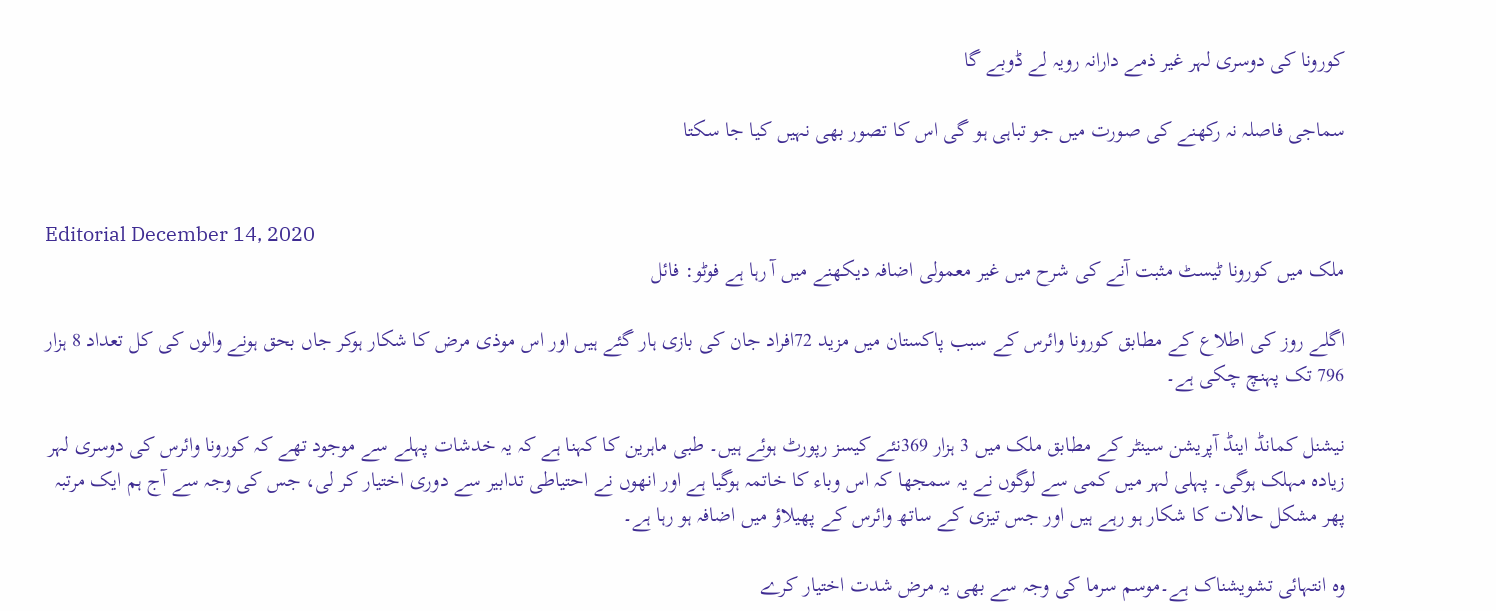کورونا کی دوسری لہر غیر ذمے دارانہ رویہ لے ڈوبے گا

سماجی فاصلہ نہ رکھنے کی صورت میں جو تباہی ہو گی اس کا تصور بھی نہیں کیا جا سکتا


Editorial December 14, 2020
ملک میں کورونا ٹیسٹ مثبت آنے کی شرح میں غیر معمولی اضافہ دیکھنے میں آ رہا ہے فوٹو: فائل

اگلے روز کی اطلاع کے مطابق کورونا وائرس کے سبب پاکستان میں مزید 72افراد جان کی بازی ہار گئے ہیں اور اس موذی مرض کا شکار ہوکر جاں بحق ہونے والوں کی کل تعداد 8 ہزار 796 تک پہنچ چکی ہے۔

نیشنل کمانڈ اینڈ آپریشن سینٹر کے مطابق ملک میں 3 ہزار 369نئے کیسز رپورٹ ہوئے ہیں۔ طبی ماہرین کا کہنا ہے کہ یہ خدشات پہلے سے موجود تھے کہ کورونا وائرس کی دوسری لہر زیادہ مہلک ہوگی۔ پہلی لہر میں کمی سے لوگوں نے یہ سمجھا کہ اس وباء کا خاتمہ ہوگیا ہے اور انھوں نے احتیاطی تدابیر سے دوری اختیار کر لی، جس کی وجہ سے آج ہم ایک مرتبہ پھر مشکل حالات کا شکار ہو رہے ہیں اور جس تیزی کے ساتھ وائرس کے پھیلاؤ میں اضافہ ہو رہا ہے۔

وہ انتہائی تشویشناک ہے۔موسم سرما کی وجہ سے بھی یہ مرض شدت اختیار کرے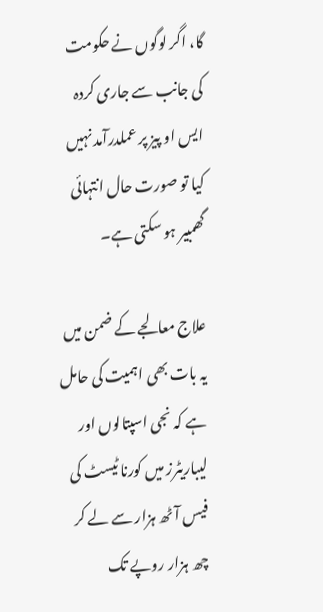گا، اگر لوگوں نے حکومت کی جانب سے جاری کردہ ایس او پیز پر عملدرآمد نہیں کیا تو صورت حال انتہائی گھمبیر ہو سکتی ہے۔

علاج معالجے کے ضمن میں یہ بات بھی اہمیت کی حامل ہے کہ نجی اسپتالوں اور لیباریٹرز میں کورنا ٹیسٹ کی فیس آٹھ ہزار سے لے کر چھ ہزار روپے تک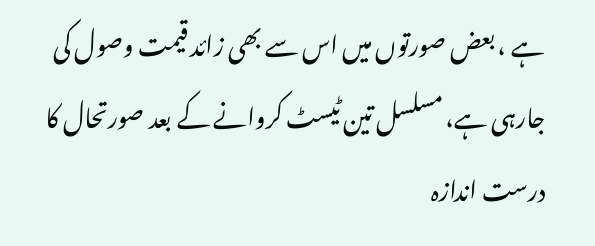ہے ، بعض صورتوں میں اس سے بھی زائد قیمت وصول کی جارہی ہے، مسلسل تین ٹیسٹ کروانے کے بعد صورتحال کا درست اندازہ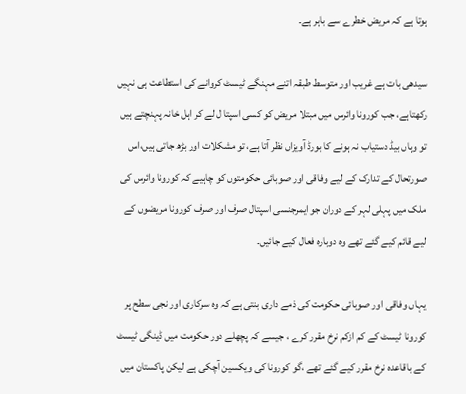ہوتا ہے کہ مریض خطرے سے باہر ہے۔

سیدھی بات ہے غریب اور متوسط طبقہ اتنے مہنگے ٹیسٹ کروانے کی استطاعت ہی نہیں رکھتاہے، جب کورونا وائرس میں مبتلا مریض کو کسی اسپتا ل لے کر اہل خانہ پہنچتے ہیں تو وہاں بیڈ دستیاب نہ ہونے کا بورڈ آویزاں نظر آتا ہے، تو مشکلات اور بڑھ جاتی ہیں،اس صورتحال کے تدارک کے لیے وفاقی اور صوبائی حکومتوں کو چاہیے کہ کورونا وائرس کی ملک میں پہلی لہر کے دوران جو ایمرجنسی اسپتال صرف اور صرف کورونا مریضوں کے لیے قائم کیے گئے تھے وہ دوبارہ فعال کیے جائیں۔

یہاں وفاقی اور صوبائی حکومت کی ذمے داری بنتی ہے کہ وہ سرکاری اور نجی سطح پر کورونا ٹیسٹ کے کم ازکم نرخ مقرر کرے ، جیسے کہ پچھلے دور حکومت میں ڈینگی ٹیسٹ کے باقاعدہ نرخ مقرر کیے گئے تھے ،گو کورونا کی ویکسین آچکی ہے لیکن پاکستان میں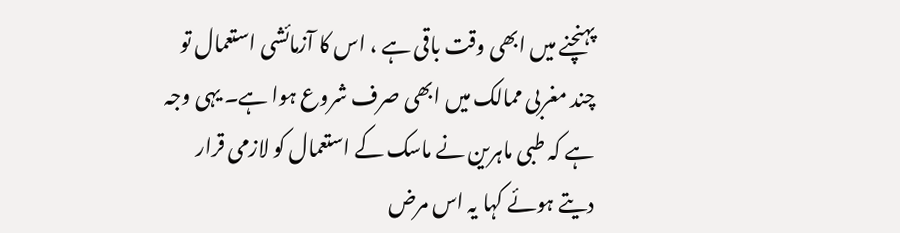پہنچنے میں ابھی وقت باقی ہے ، اس کا آزمائشی استعمال تو چند مغربی ممالک میں ابھی صرف شروع ہوا ہے۔ یہی وجہ ہے کہ طبی ماہرین نے ماسک کے استعمال کو لازمی قرار دیتے ہوئے کہا یہ اس مرض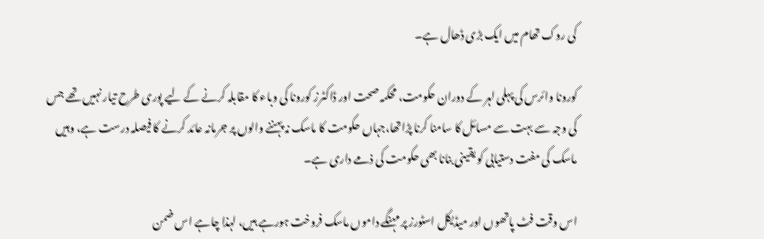کی روک تھام میں ایک بڑی ڈھال ہے۔

کورونا وائرس کی پہلی لہر کے دوران حکومت، محکمہ صحت اور ڈاکٹرز کورونا کی وباء کا مقابلہ کرنے کے لیے پوری طرح تیار نہیں تھے جس کی وجہ سے بہت سے مسائل کا سامنا کرنا پڑاتھا،جہاں حکومت کا ماسک نہ پہننے والوں پر جرمانہ عائد کرنے کا فیصلہ درست ہے، وہیں ماسک کی مفت دستیابی کو یقینی بنانا بھی حکومت کی ذمے داری ہے۔

اس وقت فٹ پاتھوں اور میڈیکل اسٹورز پر مہنگے داموں ماسک فروخت ہورہے ہیں، لہذا چاہے اس ضمن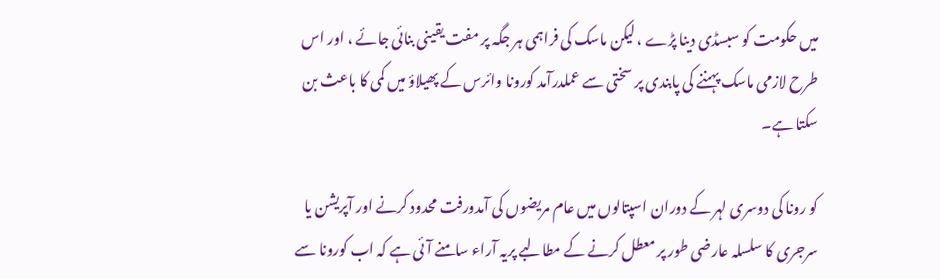میں حکومت کو سبسڈی دینا پڑے ، لیکن ماسک کی فراہمی ہر جگہ پر مفت یقینی بنائی جائے ، اور اس طرح لازمی ماسک پہننے کی پابندی پر سختی سے عملدرآمد کورونا وائرس کے پھیلاؤ میں کمی کا باعث بن سکتا ہے۔

کو رونا کی دوسری لہر کے دوران اسپتالوں میں عام مریضوں کی آمدورفت محدود کرنے اور آپریشن یا سرجری کا سلسلہ عارضی طور پر معطل کرنے کے مطالبے پریہ آراء سامنے آئی ہے کہ اب کورونا سے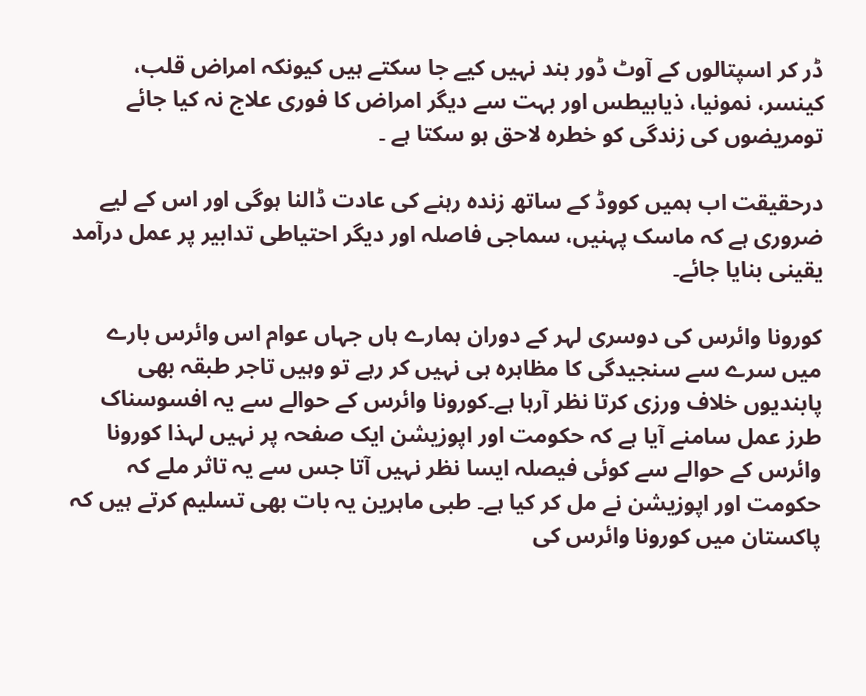ڈر کر اسپتالوں کے آوٹ ڈور بند نہیں کیے جا سکتے ہیں کیونکہ امراض قلب، کینسر، نمونیا، ذیابیطس اور بہت سے دیگر امراض کا فوری علاج نہ کیا جائے تومریضوں کی زندگی کو خطرہ لاحق ہو سکتا ہے ۔

درحقیقت اب ہمیں کووڈ کے ساتھ زندہ رہنے کی عادت ڈالنا ہوگی اور اس کے لیے ضروری ہے کہ ماسک پہنیں، سماجی فاصلہ اور دیگر احتیاطی تدابیر پر عمل درآمد یقینی بنایا جائے۔

کورونا وائرس کی دوسری لہر کے دوران ہمارے ہاں جہاں عوام اس وائرس بارے میں سرے سے سنجیدگی کا مظاہرہ ہی نہیں کر رہے تو وہیں تاجر طبقہ بھی پابندیوں خلاف ورزی کرتا نظر آرہا ہے۔کورونا وائرس کے حوالے سے یہ افسوسناک طرز عمل سامنے آیا ہے کہ حکومت اور اپوزیشن ایک صفحہ پر نہیں لہذا کورونا وائرس کے حوالے سے کوئی فیصلہ ایسا نظر نہیں آتا جس سے یہ تاثر ملے کہ حکومت اور اپوزیشن نے مل کر کیا ہے۔ طبی ماہرین یہ بات بھی تسلیم کرتے ہیں کہ پاکستان میں کورونا وائرس کی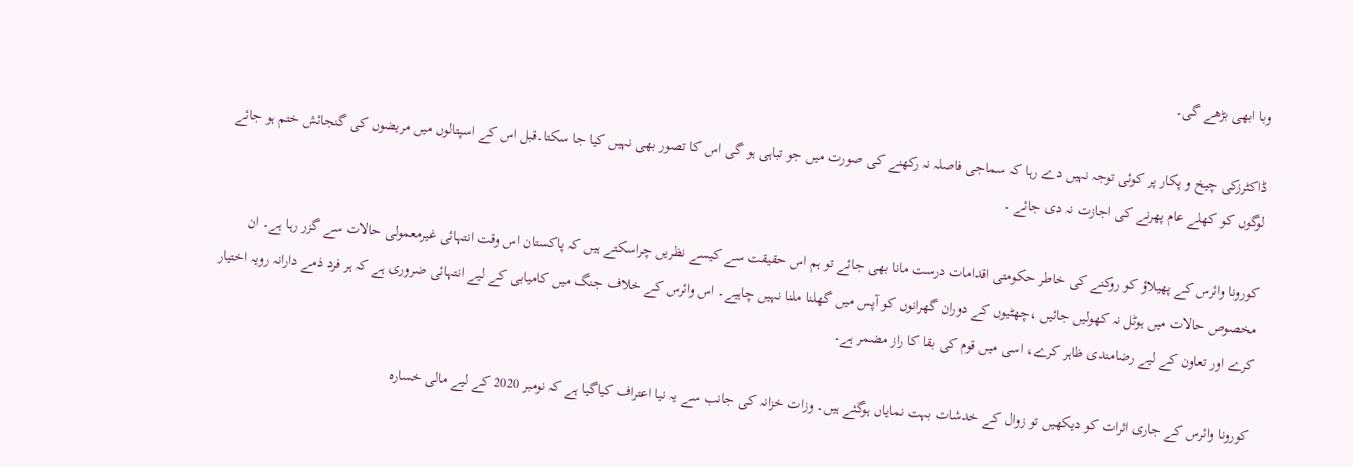وبا ابھی بڑھے گی۔

ڈاکٹرزکی چیخ و پکار پر کوئی توجہ نہیں دے رہا کہ سماجی فاصلہ نہ رکھنے کی صورت میں جو تباہی ہو گی اس کا تصور بھی نہیں کیا جا سکتا۔قبل اس کے اسپتالوں میں مریضوں کی گنجائش ختم ہو جائے لوگوں کو کھلے عام پھرنے کی اجازت نہ دی جائے ۔

کورونا وائرس کے پھیلاؤ کو روکنے کی خاطر حکومتی اقدامات درست مانا بھی جائے تو ہم اس حقیقت سے کیسے نظریں چراسکتے ہیں کہ پاکستان اس وقت انتہائی غیرمعمولی حالات سے گزر رہا ہے۔ ان مخصوص حالات میں ہوٹل نہ کھولیں جائیں ،چھٹیوں کے دوران گھرانوں کو آپس میں گھلنا ملنا نہیں چاہیے۔ اس وائرس کے خلاف جنگ میں کامیابی کے لیے انتہائی ضروری ہے کہ ہر فرد ذمے دارانہ رویہ اختیار کرے اور تعاون کے لیے رضامندی ظاہر کرے، اسی میں قوم کی بقا کا راز مضمر ہے۔

کورونا وائرس کے جاری اثرات کو دیکھیں تو زوال کے خدشات بہت نمایاں ہوگئے ہیں۔ وزات خزانہ کی جانب سے یہ نیا اعتراف کیاگیا ہے کہ نومبر 2020 کے لیے مالی خسارہ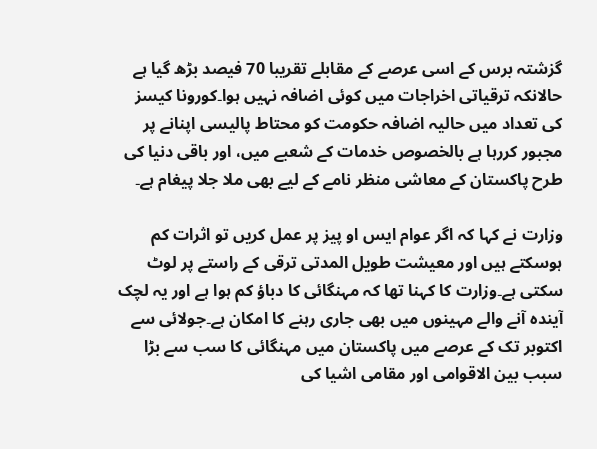گزشتہ برس کے اسی عرصے کے مقابلے تقریبا 70 فیصد بڑھ گیا ہے حالانکہ ترقیاتی اخراجات میں کوئی اضافہ نہیں ہوا۔کورونا کیسز کی تعداد میں حالیہ اضافہ حکومت کو محتاط پالیسی اپنانے پر مجبور کررہا ہے بالخصوص خدمات کے شعبے میں، اور باقی دنیا کی طرح پاکستان کے معاشی منظر نامے کے لیے بھی ملا جلا پیغام ہے۔

وزارت نے کہا کہ اگر عوام ایس او پیز پر عمل کریں تو اثرات کم ہوسکتے ہیں اور معیشت طویل المدتی ترقی کے راستے پر لوٹ سکتی ہے۔وزارت کا کہنا تھا کہ مہنگائی کا دباؤ کم ہوا ہے اور یہ لچک آیندہ آنے والے مہینوں میں بھی جاری رہنے کا امکان ہے۔جولائی سے اکتوبر تک کے عرصے میں پاکستان میں مہنگائی کا سب سے بڑا سبب بین الاقوامی اور مقامی اشیا کی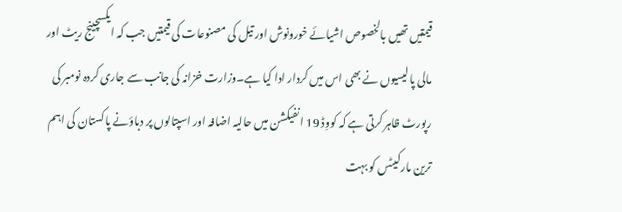قیمتیں تھیں بالخصوص اشیائے خورونوش اور تیل کی مصنوعات کی قیمتیں جب کہ ایکسچینج ریٹ اور مالی پالیسیوں نے بھی اس میں کردار ادا کیا ہے۔وزارت خزانہ کی جانب سے جاری کردہ نومبر کی رپورٹ ظاہر کرتی ہے کہ کووِڈ 19 انفیکشن میں حالیہ اضافہ اور اسپتالوں پر دباؤنے پاکستان کی اہم ترین مارکیٹس کو بہت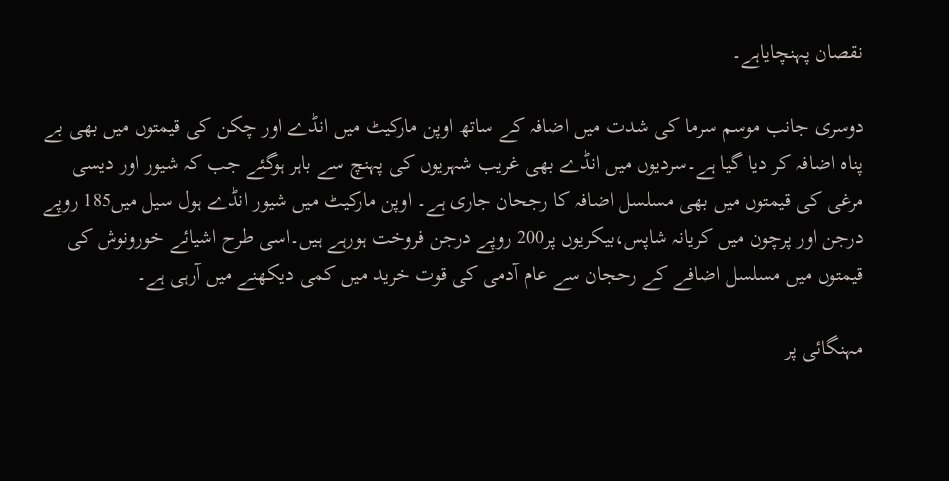نقصان پہنچایاہے۔

دوسری جانب موسم سرما کی شدت میں اضافہ کے ساتھ اوپن مارکیٹ میں انڈے اور چکن کی قیمتوں میں بھی بے پناہ اضافہ کر دیا گیا ہے۔سردیوں میں انڈے بھی غریب شہریوں کی پہنچ سے باہر ہوگئے جب کہ شیور اور دیسی مرغی کی قیمتوں میں بھی مسلسل اضافہ کا رجحان جاری ہے۔ اوپن مارکیٹ میں شیور انڈے ہول سیل میں185 روپے درجن اور پرچون میں کریانہ شاپس،بیکریوں پر200 روپے درجن فروخت ہورہے ہیں۔اسی طرح اشیائے خورونوش کی قیمتوں میں مسلسل اضافے کے رحجان سے عام آدمی کی قوت خرید میں کمی دیکھنے میں آرہی ہے۔

مہنگائی پر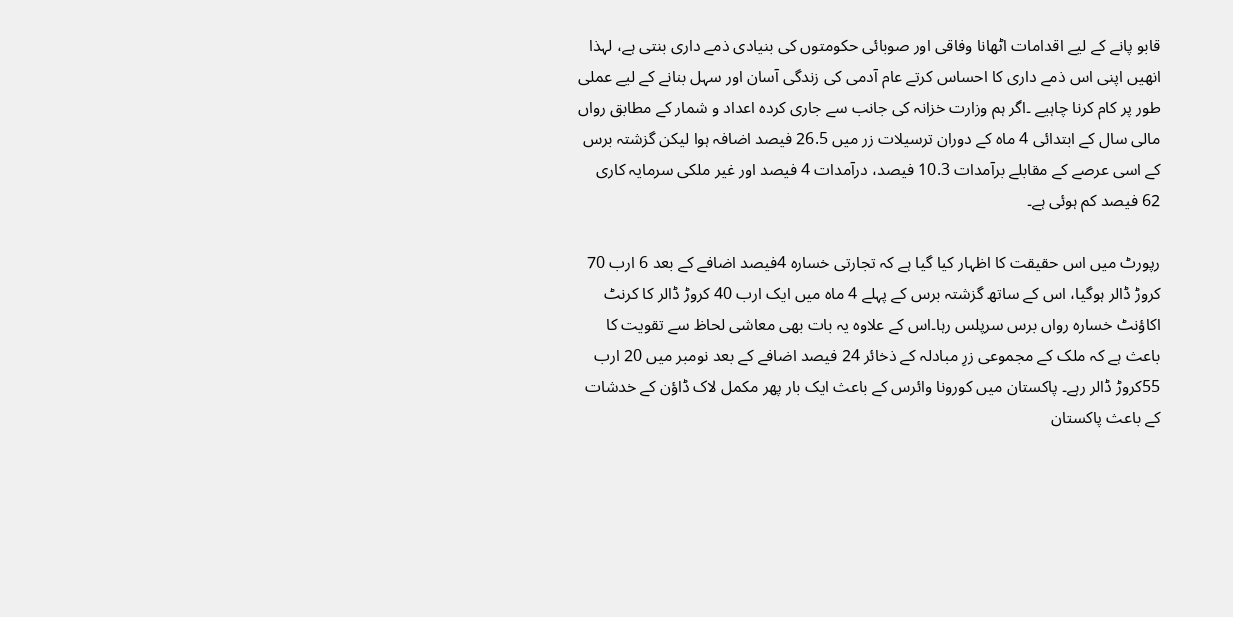قابو پانے کے لیے اقدامات اٹھانا وفاقی اور صوبائی حکومتوں کی بنیادی ذمے داری بنتی ہے، لہذا انھیں اپنی اس ذمے داری کا احساس کرتے عام آدمی کی زندگی آسان اور سہل بنانے کے لیے عملی طور پر کام کرنا چاہیے ۔اگر ہم وزارت خزانہ کی جانب سے جاری کردہ اعداد و شمار کے مطابق رواں مالی سال کے ابتدائی 4 ماہ کے دوران ترسیلات زر میں 26.5 فیصد اضافہ ہوا لیکن گزشتہ برس کے اسی عرصے کے مقابلے برآمدات 10.3 فیصد، درآمدات 4 فیصد اور غیر ملکی سرمایہ کاری 62 فیصد کم ہوئی ہے۔

رپورٹ میں اس حقیقت کا اظہار کیا گیا ہے کہ تجارتی خسارہ 4فیصد اضافے کے بعد 6 ارب 70 کروڑ ڈالر ہوگیا، اس کے ساتھ گزشتہ برس کے پہلے 4 ماہ میں ایک ارب 40 کروڑ ڈالر کا کرنٹ اکاؤنٹ خسارہ رواں برس سرپلس رہا۔اس کے علاوہ یہ بات بھی معاشی لحاظ سے تقویت کا باعث ہے کہ ملک کے مجموعی زرِ مبادلہ کے ذخائر 24 فیصد اضافے کے بعد نومبر میں 20 ارب 55کروڑ ڈالر رہے۔ پاکستان میں کورونا وائرس کے باعث ایک بار پھر مکمل لاک ڈاؤن کے خدشات کے باعث پاکستان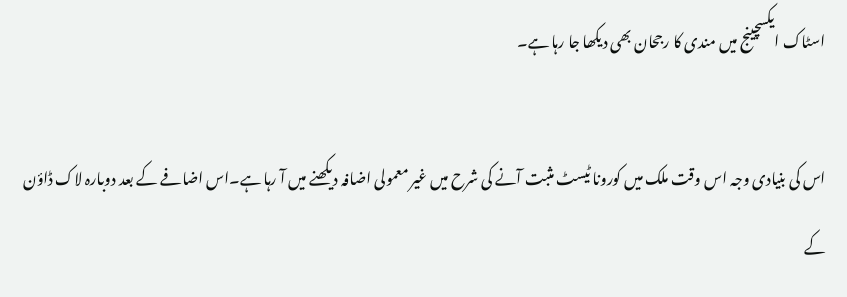اسٹاک ایکسچینج میں مندی کا رجحان بھی دیکھا جا رہا ہے۔

اس کی بنیادی وجہ اس وقت ملک میں کورونا ٹیسٹ مثبت آنے کی شرح میں غیر معمولی اضافہ دیکھنے میں آ رہا ہے۔اس اضافے کے بعد دوبارہ لاک ڈاؤن کے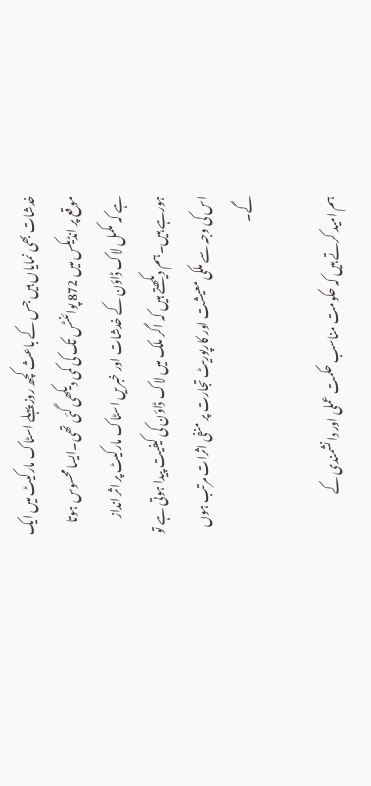خدشات بھی نمایاں ہیں جس کے باعث کچھ روز پہلے اسٹاک مارکیٹ میں ایک موقع پر انڈیکس میں 872 پوائنٹس تک کی کمی دیکھی گئی تھی۔ایسا محسوس ہوتا ہے کہ مکمل لاک ڈاؤن کے خدشات اور خبریں اسٹاک مارکیٹ پر اثر انداز ہورہے ہیں۔ہم دیکھتے ہیں کہ اگر ملک میں لاک ڈاؤن کی کیفیت پیدا ہوتی ہے تو اس کی وجہ سے ملکی معیشت اور کارپوریٹ تجارت پر منفی اثرات مرتب ہوں گے۔

ہم امید کرتے ہیں کہ حکومت مناسب حکمت عملی اور دانشمندی کے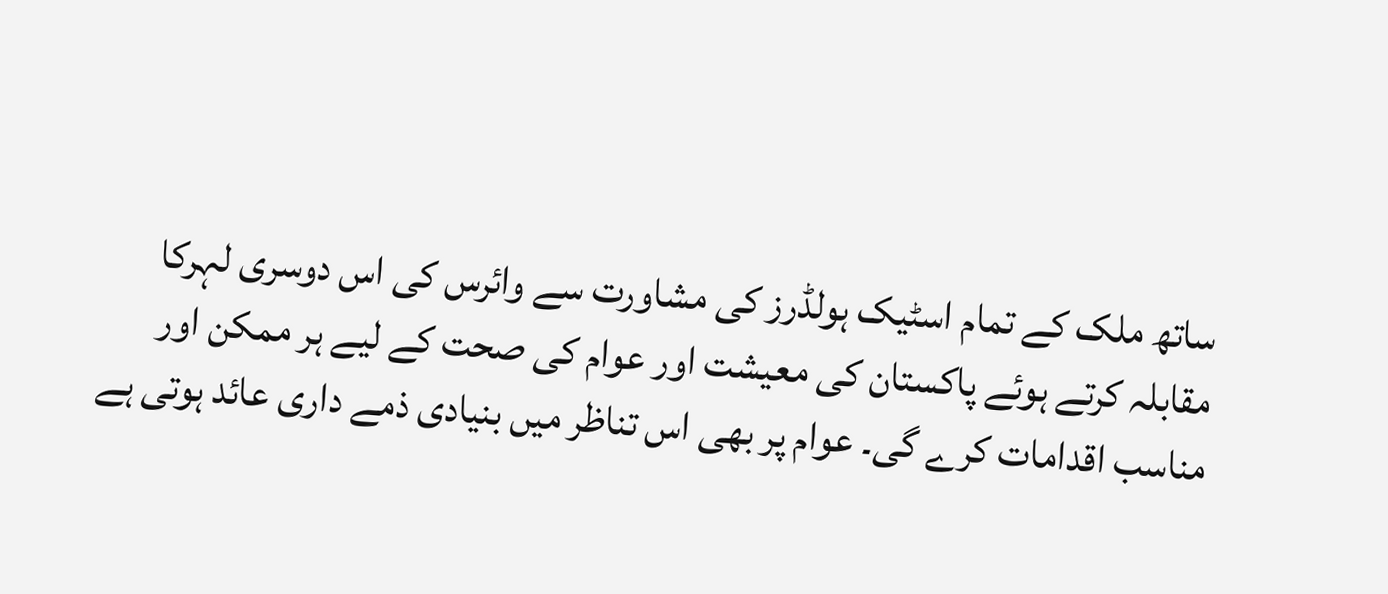ساتھ ملک کے تمام اسٹیک ہولڈرز کی مشاورت سے وائرس کی اس دوسری لہرکا مقابلہ کرتے ہوئے پاکستان کی معیشت اور عوام کی صحت کے لیے ہر ممکن اور مناسب اقدامات کرے گی۔ عوام پر بھی اس تناظر میں بنیادی ذمے داری عائد ہوتی ہے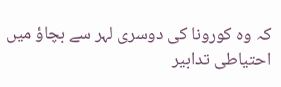کہ وہ کورونا کی دوسری لہر سے بچاؤ میں احتیاطی تدابیر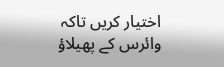اختیار کریں تاکہ وائرس کے پھیلاؤ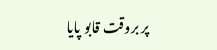پر بروقت قابو پایا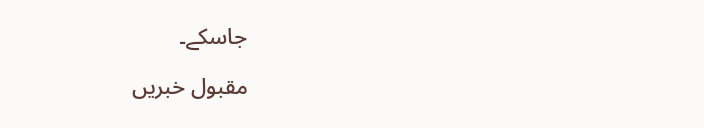جاسکے۔

مقبول خبریں